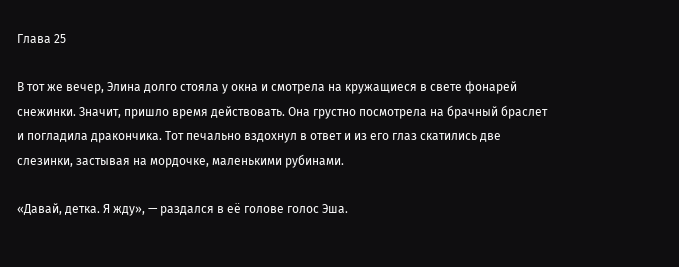Глава 25

В тот же вечер, Элина долго стояла у окна и смотрела на кружащиеся в свете фонарей снежинки. Значит, пришло время действовать. Она грустно посмотрела на брачный браслет и погладила дракончика. Тот печально вздохнул в ответ и из его глаз скатились две слезинки, застывая на мордочке, маленькими рубинами.

«Давай, детка. Я жду», — раздался в её голове голос Эша.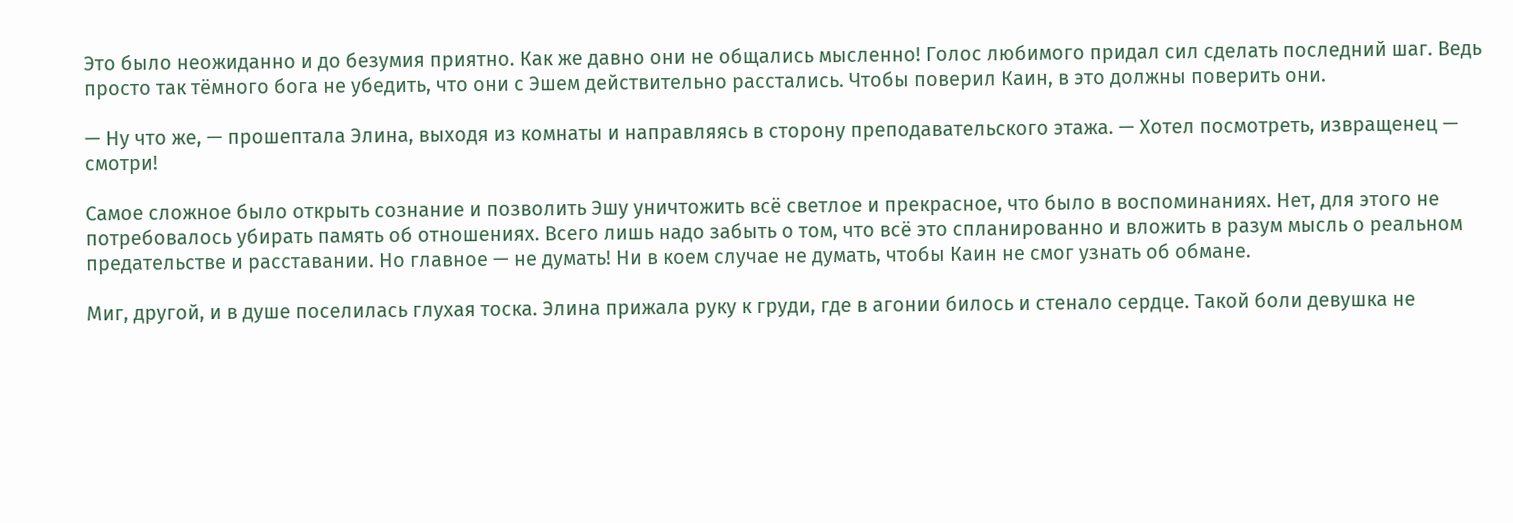Это было неожиданно и до безумия приятно. Как же давно они не общались мысленно! Голос любимого придал сил сделать последний шаг. Ведь просто так тёмного бога не убедить, что они с Эшем действительно расстались. Чтобы поверил Каин, в это должны поверить они.

— Ну что же, — прошептала Элина, выходя из комнаты и направляясь в сторону преподавательского этажа. — Хотел посмотреть, извращенец — смотри!

Самое сложное было открыть сознание и позволить Эшу уничтожить всё светлое и прекрасное, что было в воспоминаниях. Нет, для этого не потребовалось убирать память об отношениях. Всего лишь надо забыть о том, что всё это спланированно и вложить в разум мысль о реальном предательстве и расставании. Но главное — не думать! Ни в коем случае не думать, чтобы Каин не смог узнать об обмане.

Миг, другой, и в душе поселилась глухая тоска. Элина прижала руку к груди, где в агонии билось и стенало сердце. Такой боли девушка не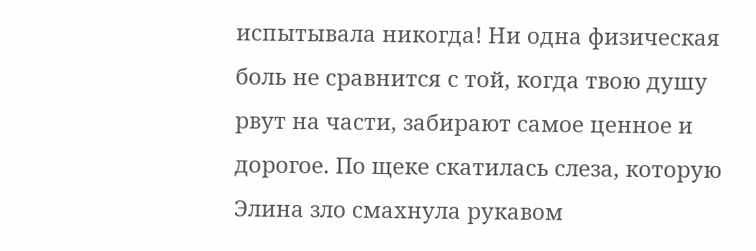испытывала никогда! Ни одна физическая боль не сравнится с той, когда твою душу рвут на части, забирают самое ценное и дорогое. По щеке скатилась слеза, которую Элина зло смахнула рукавом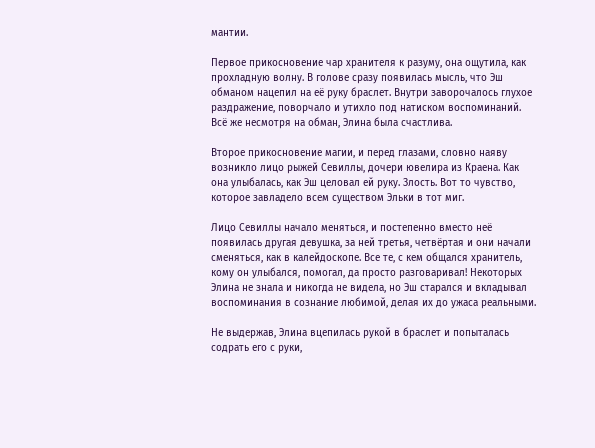мантии.

Первое прикосновение чар хранителя к разуму, она ощутила, как прохладную волну. В голове сразу появилась мысль, что Эш обманом нацепил на её руку браслет. Внутри заворочалось глухое раздражение, поворчало и утихло под натиском воспоминаний. Всё же несмотря на обман, Элина была счастлива.

Второе прикосновение магии, и перед глазами, словно наяву возникло лицо рыжей Севиллы, дочери ювелира из Краена. Как она улыбалась, как Эш целовал ей руку. Злость. Вот то чувство, которое завладело всем существом Эльки в тот миг.

Лицо Севиллы начало меняться, и постепенно вместо неё появилась другая девушка, за ней третья, четвёртая и они начали сменяться, как в калейдоскопе. Все те, с кем общался хранитель, кому он улыбался, помогал, да просто разговаривал! Некоторых Элина не знала и никогда не видела, но Эш старался и вкладывал воспоминания в сознание любимой, делая их до ужаса реальными.

Не выдержав, Элина вцепилась рукой в браслет и попыталась содрать его с руки,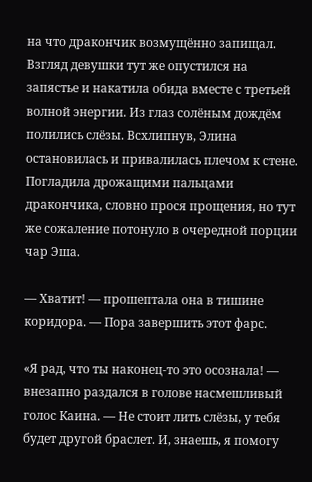на что дракончик возмущённо запищал. Взгляд девушки тут же опустился на запястье и накатила обида вместе с третьей волной энергии. Из глаз солёным дождём полились слёзы. Всхлипнув, Элина остановилась и привалилась плечом к стене. Погладила дрожащими пальцами дракончика, словно прося прощения, но тут же сожаление потонуло в очередной порции чар Эша.

— Хватит! — прошептала она в тишине коридора. — Пора завершить этот фарс.

«Я рад, что ты наконец-то это осознала! — внезапно раздался в голове насмешливый голос Каина. — Не стоит лить слёзы, у тебя будет другой браслет. И, знаешь, я помогу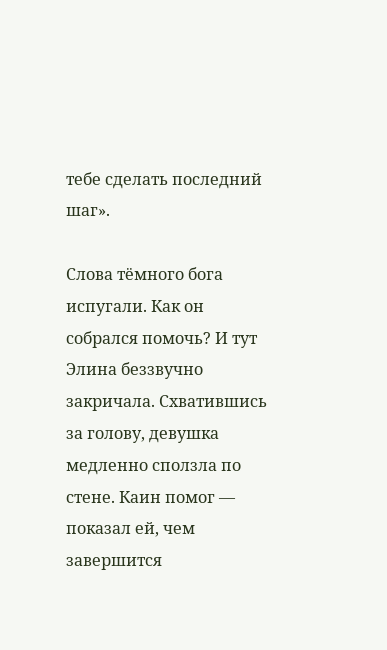тебе сделать последний шаг».

Слова тёмного бога испугали. Как он собрался помочь? И тут Элина беззвучно закричала. Схватившись за голову, девушка медленно сползла по стене. Каин помог — показал ей, чем завершится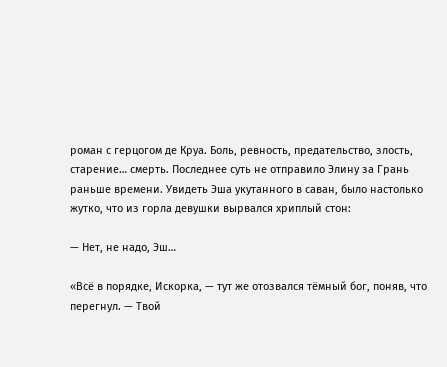роман с герцогом де Круа. Боль, ревность, предательство, злость, старение… смерть. Последнее суть не отправило Элину за Грань раньше времени. Увидеть Эша укутанного в саван, было настолько жутко, что из горла девушки вырвался хриплый стон:

— Нет, не надо, Эш…

«Всё в порядке, Искорка, — тут же отозвался тёмный бог, поняв, что перегнул. — Твой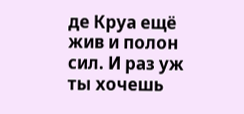де Круа ещё жив и полон сил. И раз уж ты хочешь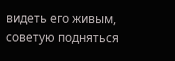видеть его живым, советую подняться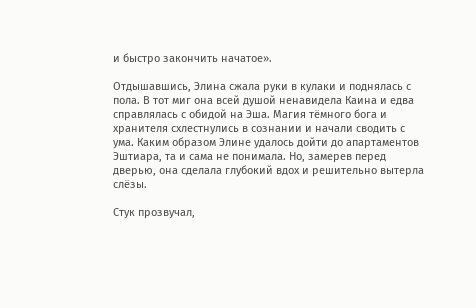и быстро закончить начатое».

Отдышавшись, Элина сжала руки в кулаки и поднялась с пола. В тот миг она всей душой ненавидела Каина и едва справлялась с обидой на Эша. Магия тёмного бога и хранителя схлестнулись в сознании и начали сводить с ума. Каким образом Элине удалось дойти до апартаментов Эштиара, та и сама не понимала. Но, замерев перед дверью, она сделала глубокий вдох и решительно вытерла слёзы.

Стук прозвучал,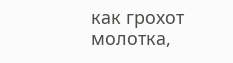как грохот молотка,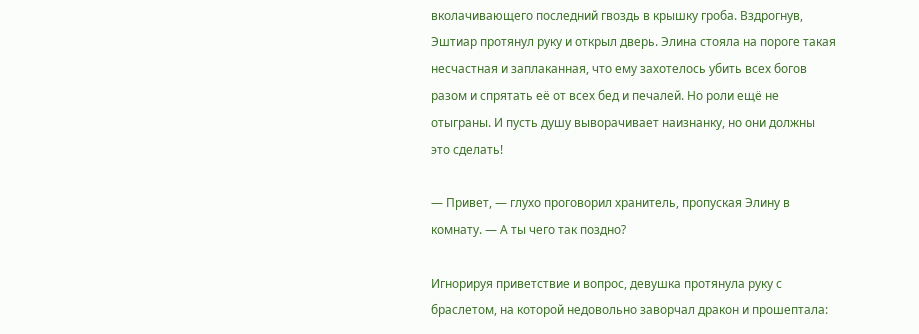вколачивающего последний гвоздь в крышку гроба. Вздрогнув, Эштиар протянул руку и открыл дверь. Элина стояла на пороге такая несчастная и заплаканная, что ему захотелось убить всех богов разом и спрятать её от всех бед и печалей. Но роли ещё не отыграны. И пусть душу выворачивает наизнанку, но они должны это сделать!

— Привет, — глухо проговорил хранитель, пропуская Элину в комнату. — А ты чего так поздно?

Игнорируя приветствие и вопрос, девушка протянула руку с браслетом, на которой недовольно заворчал дракон и прошептала: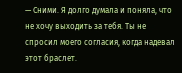— Сними. Я долго думала и поняла, что не хочу выходить за тебя. Ты не спросил моего согласия, когда надевал этот браслет.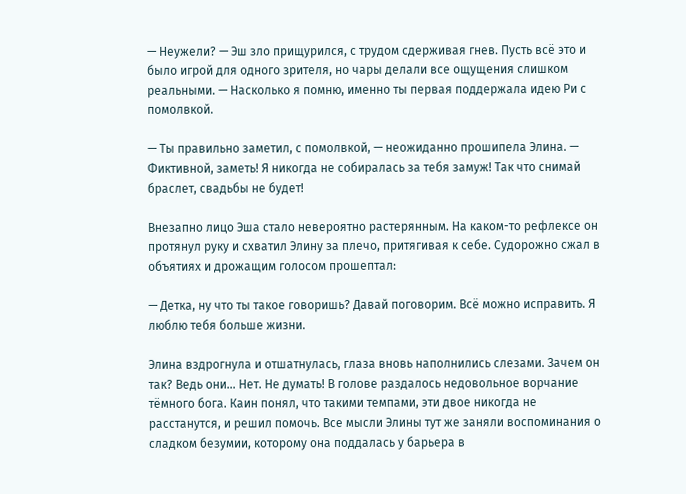— Неужели? — Эш зло прищурился, с трудом сдерживая гнев. Пусть всё это и было игрой для одного зрителя, но чары делали все ощущения слишком реальными. — Насколько я помню, именно ты первая поддержала идею Ри с помолвкой.

— Ты правильно заметил, с помолвкой, — неожиданно прошипела Элина. — Фиктивной, заметь! Я никогда не собиралась за тебя замуж! Так что снимай браслет, свадьбы не будет!

Внезапно лицо Эша стало невероятно растерянным. На каком-то рефлексе он протянул руку и схватил Элину за плечо, притягивая к себе. Судорожно сжал в объятиях и дрожащим голосом прошептал:

— Детка, ну что ты такое говоришь? Давай поговорим. Всё можно исправить. Я люблю тебя больше жизни.

Элина вздрогнула и отшатнулась, глаза вновь наполнились слезами. Зачем он так? Ведь они… Нет. Не думать! В голове раздалось недовольное ворчание тёмного бога. Каин понял, что такими темпами, эти двое никогда не расстанутся, и решил помочь. Все мысли Элины тут же заняли воспоминания о сладком безумии, которому она поддалась у барьера в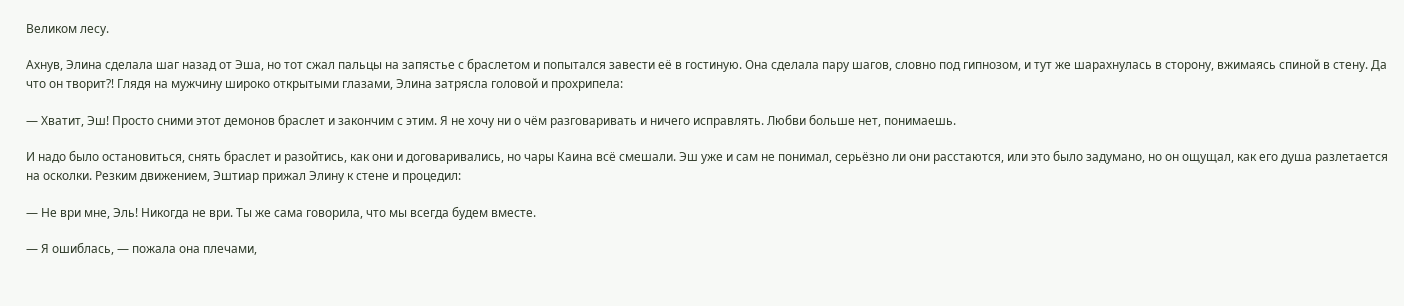Великом лесу.

Ахнув, Элина сделала шаг назад от Эша, но тот сжал пальцы на запястье с браслетом и попытался завести её в гостиную. Она сделала пару шагов, словно под гипнозом, и тут же шарахнулась в сторону, вжимаясь спиной в стену. Да что он творит⁈ Глядя на мужчину широко открытыми глазами, Элина затрясла головой и прохрипела:

— Хватит, Эш! Просто сними этот демонов браслет и закончим с этим. Я не хочу ни о чём разговаривать и ничего исправлять. Любви больше нет, понимаешь.

И надо было остановиться, снять браслет и разойтись, как они и договаривались, но чары Каина всё смешали. Эш уже и сам не понимал, серьёзно ли они расстаются, или это было задумано, но он ощущал, как его душа разлетается на осколки. Резким движением, Эштиар прижал Элину к стене и процедил:

— Не ври мне, Эль! Никогда не ври. Ты же сама говорила, что мы всегда будем вместе.

— Я ошиблась, — пожала она плечами,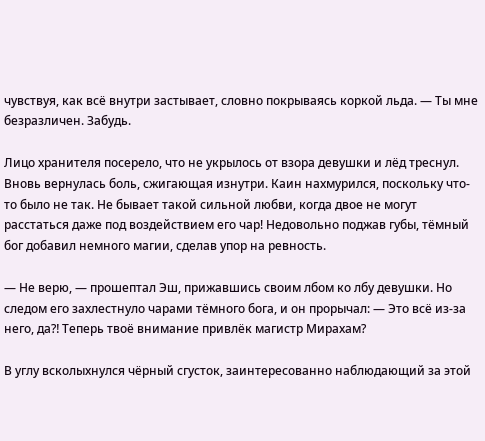чувствуя, как всё внутри застывает, словно покрываясь коркой льда. — Ты мне безразличен. Забудь.

Лицо хранителя посерело, что не укрылось от взора девушки и лёд треснул. Вновь вернулась боль, сжигающая изнутри. Каин нахмурился, поскольку что-то было не так. Не бывает такой сильной любви, когда двое не могут расстаться даже под воздействием его чар! Недовольно поджав губы, тёмный бог добавил немного магии, сделав упор на ревность.

— Не верю, — прошептал Эш, прижавшись своим лбом ко лбу девушки. Но следом его захлестнуло чарами тёмного бога, и он прорычал: — Это всё из-за него, да⁈ Теперь твоё внимание привлёк магистр Мирахам?

В углу всколыхнулся чёрный сгусток, заинтересованно наблюдающий за этой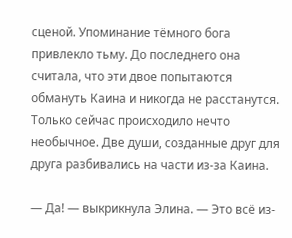сценой. Упоминание тёмного бога привлекло тьму. До последнего она считала, что эти двое попытаются обмануть Каина и никогда не расстанутся. Только сейчас происходило нечто необычное. Две души, созданные друг для друга разбивались на части из-за Каина.

— Да! — выкрикнула Элина. — Это всё из-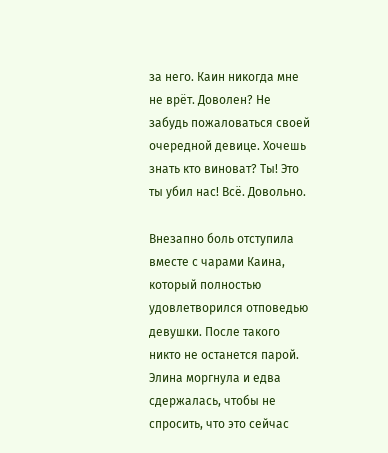за него. Каин никогда мне не врёт. Доволен? Не забудь пожаловаться своей очередной девице. Хочешь знать кто виноват? Ты! Это ты убил нас! Всё. Довольно.

Внезапно боль отступила вместе с чарами Каина, который полностью удовлетворился отповедью девушки. После такого никто не останется парой. Элина моргнула и едва сдержалась, чтобы не спросить, что это сейчас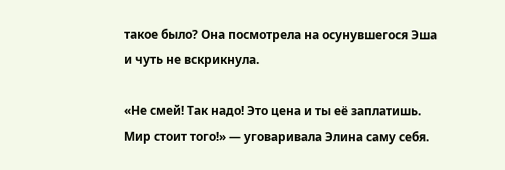такое было? Она посмотрела на осунувшегося Эша и чуть не вскрикнула.

«Не смей! Так надо! Это цена и ты её заплатишь. Мир стоит того!» — уговаривала Элина саму себя.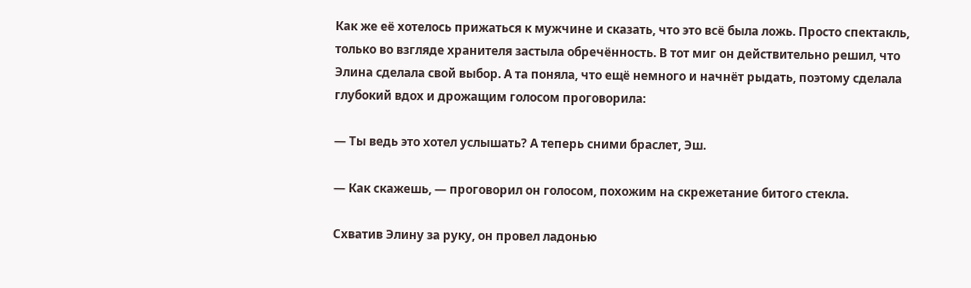Как же её хотелось прижаться к мужчине и сказать, что это всё была ложь. Просто спектакль, только во взгляде хранителя застыла обречённость. В тот миг он действительно решил, что Элина сделала свой выбор. А та поняла, что ещё немного и начнёт рыдать, поэтому сделала глубокий вдох и дрожащим голосом проговорила:

— Ты ведь это хотел услышать? А теперь сними браслет, Эш.

— Как скажешь, — проговорил он голосом, похожим на скрежетание битого стекла.

Схватив Элину за руку, он провел ладонью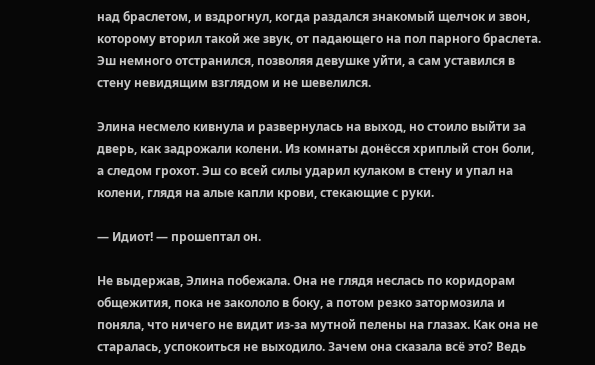над браслетом, и вздрогнул, когда раздался знакомый щелчок и звон, которому вторил такой же звук, от падающего на пол парного браслета. Эш немного отстранился, позволяя девушке уйти, а сам уставился в стену невидящим взглядом и не шевелился.

Элина несмело кивнула и развернулась на выход, но стоило выйти за дверь, как задрожали колени. Из комнаты донёсся хриплый стон боли, а следом грохот. Эш со всей силы ударил кулаком в стену и упал на колени, глядя на алые капли крови, стекающие с руки.

— Идиот! — прошептал он.

Не выдержав, Элина побежала. Она не глядя неслась по коридорам общежития, пока не закололо в боку, а потом резко затормозила и поняла, что ничего не видит из-за мутной пелены на глазах. Как она не старалась, успокоиться не выходило. Зачем она сказала всё это? Ведь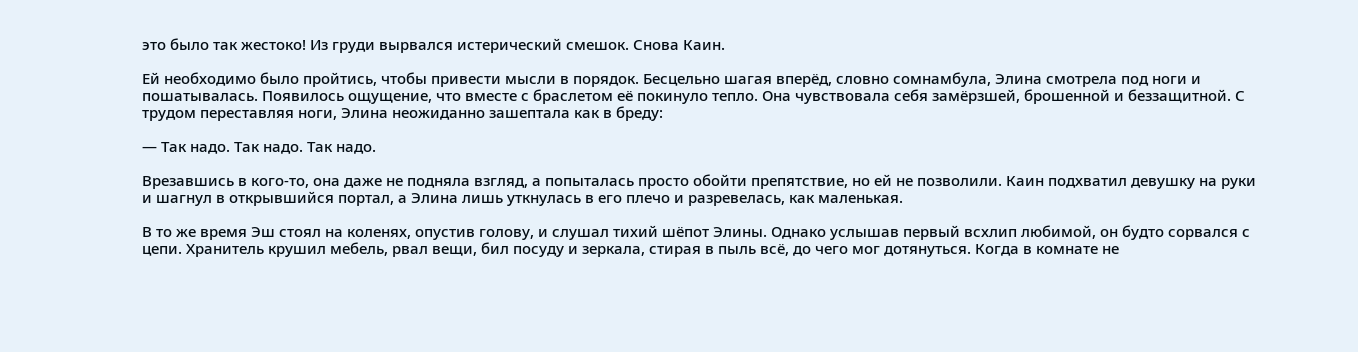это было так жестоко! Из груди вырвался истерический смешок. Снова Каин.

Ей необходимо было пройтись, чтобы привести мысли в порядок. Бесцельно шагая вперёд, словно сомнамбула, Элина смотрела под ноги и пошатывалась. Появилось ощущение, что вместе с браслетом её покинуло тепло. Она чувствовала себя замёрзшей, брошенной и беззащитной. С трудом переставляя ноги, Элина неожиданно зашептала как в бреду:

— Так надо. Так надо. Так надо.

Врезавшись в кого-то, она даже не подняла взгляд, а попыталась просто обойти препятствие, но ей не позволили. Каин подхватил девушку на руки и шагнул в открывшийся портал, а Элина лишь уткнулась в его плечо и разревелась, как маленькая.

В то же время Эш стоял на коленях, опустив голову, и слушал тихий шёпот Элины. Однако услышав первый всхлип любимой, он будто сорвался с цепи. Хранитель крушил мебель, рвал вещи, бил посуду и зеркала, стирая в пыль всё, до чего мог дотянуться. Когда в комнате не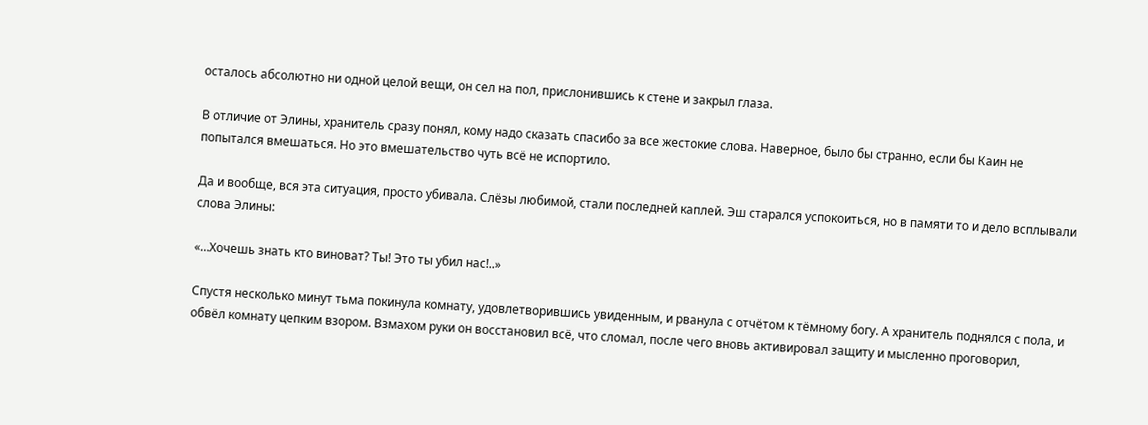осталось абсолютно ни одной целой вещи, он сел на пол, прислонившись к стене и закрыл глаза.

В отличие от Элины, хранитель сразу понял, кому надо сказать спасибо за все жестокие слова. Наверное, было бы странно, если бы Каин не попытался вмешаться. Но это вмешательство чуть всё не испортило.

Да и вообще, вся эта ситуация, просто убивала. Слёзы любимой, стали последней каплей. Эш старался успокоиться, но в памяти то и дело всплывали слова Элины:

«…Хочешь знать кто виноват? Ты! Это ты убил нас!..»

Спустя несколько минут тьма покинула комнату, удовлетворившись увиденным, и рванула с отчётом к тёмному богу. А хранитель поднялся с пола, и обвёл комнату цепким взором. Взмахом руки он восстановил всё, что сломал, после чего вновь активировал защиту и мысленно проговорил,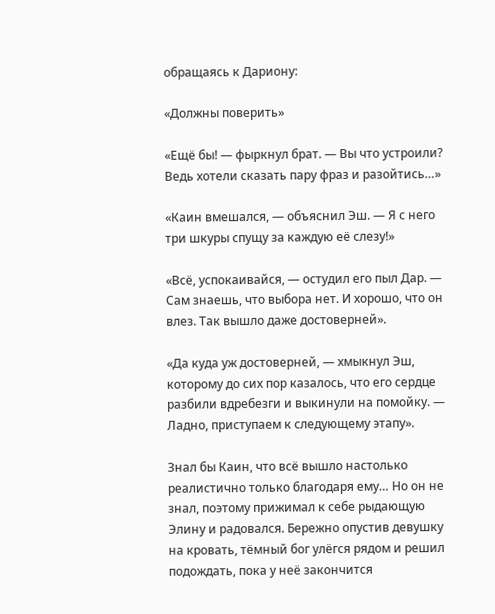обращаясь к Дариону:

«Должны поверить»

«Ещё бы! — фыркнул брат. — Вы что устроили? Ведь хотели сказать пару фраз и разойтись…»

«Каин вмешался, — объяснил Эш. — Я с него три шкуры спущу за каждую её слезу!»

«Всё, успокаивайся, — остудил его пыл Дар. — Сам знаешь, что выбора нет. И хорошо, что он влез. Так вышло даже достоверней».

«Да куда уж достоверней, — хмыкнул Эш, которому до сих пор казалось, что его сердце разбили вдребезги и выкинули на помойку. — Ладно, приступаем к следующему этапу».

Знал бы Каин, что всё вышло настолько реалистично только благодаря ему… Но он не знал, поэтому прижимал к себе рыдающую Элину и радовался. Бережно опустив девушку на кровать, тёмный бог улёгся рядом и решил подождать, пока у неё закончится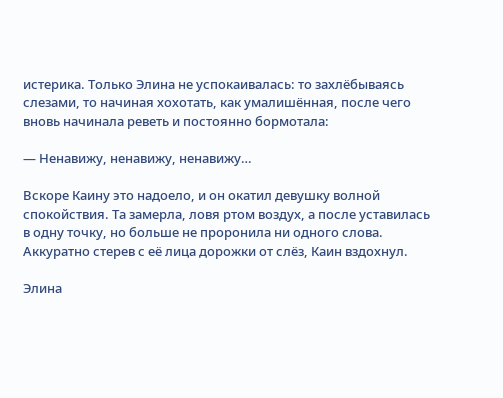истерика. Только Элина не успокаивалась: то захлёбываясь слезами, то начиная хохотать, как умалишённая, после чего вновь начинала реветь и постоянно бормотала:

— Ненавижу, ненавижу, ненавижу…

Вскоре Каину это надоело, и он окатил девушку волной спокойствия. Та замерла, ловя ртом воздух, а после уставилась в одну точку, но больше не проронила ни одного слова. Аккуратно стерев с её лица дорожки от слёз, Каин вздохнул.

Элина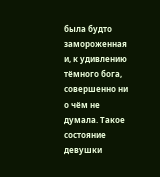была будто замороженная и, к удивлению тёмного бога, совершенно ни о чём не думала. Такое состояние девушки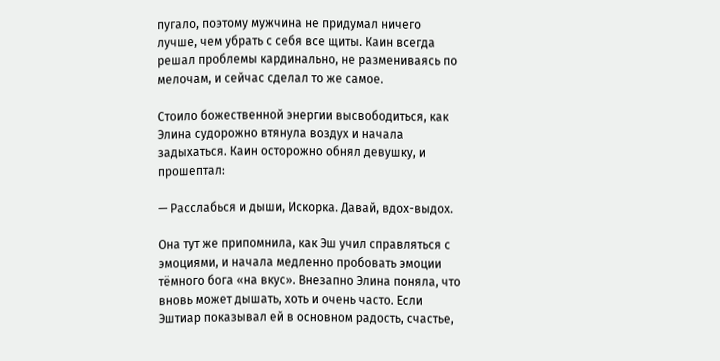пугало, поэтому мужчина не придумал ничего лучше, чем убрать с себя все щиты. Каин всегда решал проблемы кардинально, не размениваясь по мелочам, и сейчас сделал то же самое.

Стоило божественной энергии высвободиться, как Элина судорожно втянула воздух и начала задыхаться. Каин осторожно обнял девушку, и прошептал:

— Расслабься и дыши, Искорка. Давай, вдох-выдох.

Она тут же припомнила, как Эш учил справляться с эмоциями, и начала медленно пробовать эмоции тёмного бога «на вкус». Внезапно Элина поняла, что вновь может дышать, хоть и очень часто. Если Эштиар показывал ей в основном радость, счастье,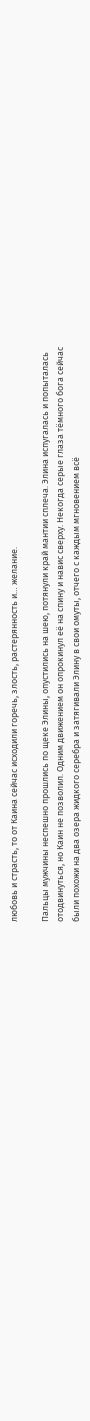любовь и страсть, то от Каина сейчас исходили горечь, злость, растерянность и… желание.

Пальцы мужчины неспешно прошлись по щеке Элины, опустились на шею, потянули край мантии сплеча. Элина испугалась и попыталась отодвинуться, но Каин не позволил. Одним движением он опрокинул её на спину и навис сверху. Некогда серые глаза тёмного бога сейчас были похожи на два озера жидкого серебра и затягивали Элину в свои омуты, отчего с каждым мгновением всё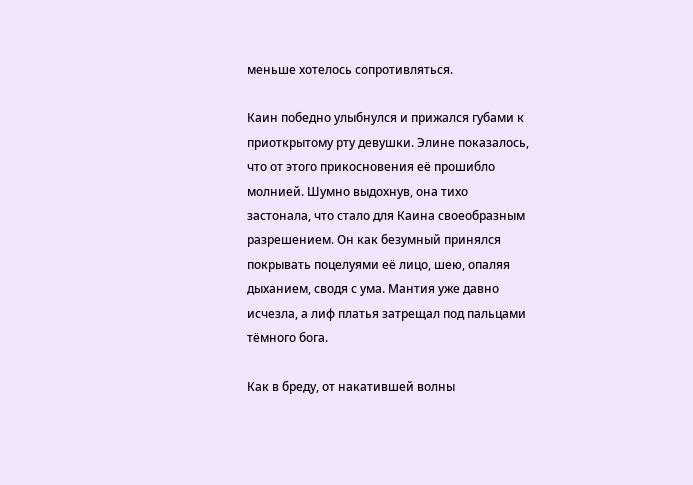меньше хотелось сопротивляться.

Каин победно улыбнулся и прижался губами к приоткрытому рту девушки. Элине показалось, что от этого прикосновения её прошибло молнией. Шумно выдохнув, она тихо застонала, что стало для Каина своеобразным разрешением. Он как безумный принялся покрывать поцелуями её лицо, шею, опаляя дыханием, сводя с ума. Мантия уже давно исчезла, а лиф платья затрещал под пальцами тёмного бога.

Как в бреду, от накатившей волны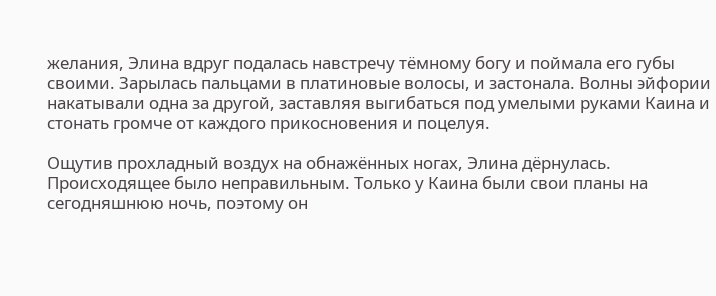желания, Элина вдруг подалась навстречу тёмному богу и поймала его губы своими. Зарылась пальцами в платиновые волосы, и застонала. Волны эйфории накатывали одна за другой, заставляя выгибаться под умелыми руками Каина и стонать громче от каждого прикосновения и поцелуя.

Ощутив прохладный воздух на обнажённых ногах, Элина дёрнулась. Происходящее было неправильным. Только у Каина были свои планы на сегодняшнюю ночь, поэтому он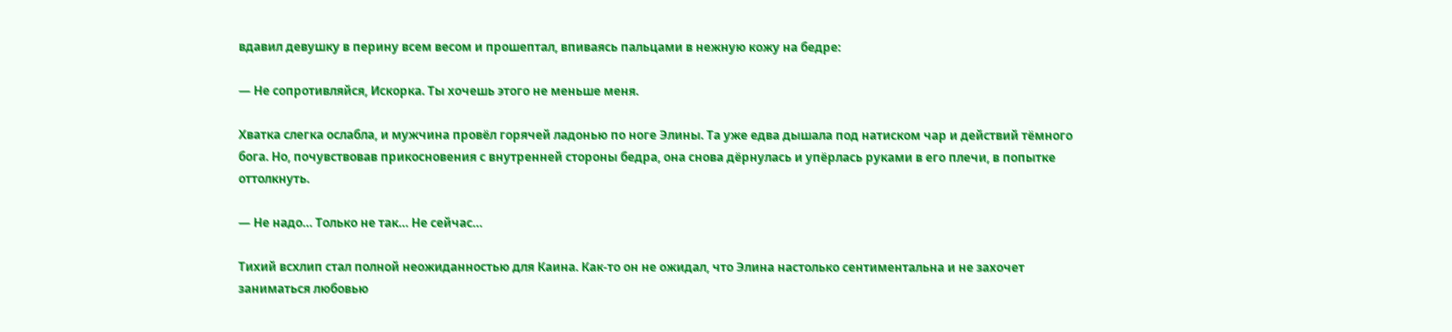вдавил девушку в перину всем весом и прошептал, впиваясь пальцами в нежную кожу на бедре:

— Не сопротивляйся, Искорка. Ты хочешь этого не меньше меня.

Хватка слегка ослабла, и мужчина провёл горячей ладонью по ноге Элины. Та уже едва дышала под натиском чар и действий тёмного бога. Но, почувствовав прикосновения с внутренней стороны бедра, она снова дёрнулась и упёрлась руками в его плечи, в попытке оттолкнуть.

— Не надо… Только не так… Не сейчас…

Тихий всхлип стал полной неожиданностью для Каина. Как-то он не ожидал, что Элина настолько сентиментальна и не захочет заниматься любовью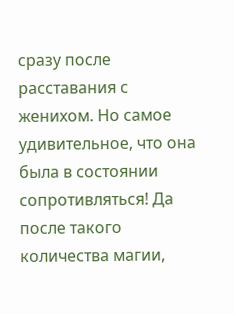сразу после расставания с женихом. Но самое удивительное, что она была в состоянии сопротивляться! Да после такого количества магии,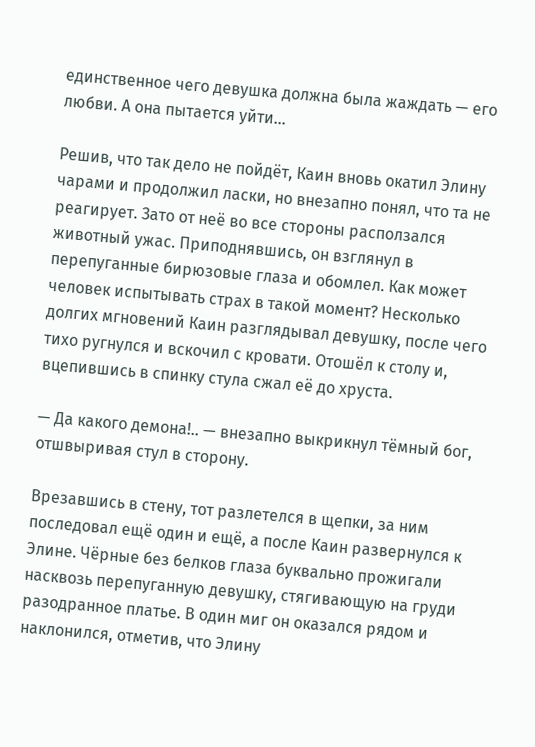единственное чего девушка должна была жаждать — его любви. А она пытается уйти…

Решив, что так дело не пойдёт, Каин вновь окатил Элину чарами и продолжил ласки, но внезапно понял, что та не реагирует. Зато от неё во все стороны расползался животный ужас. Приподнявшись, он взглянул в перепуганные бирюзовые глаза и обомлел. Как может человек испытывать страх в такой момент? Несколько долгих мгновений Каин разглядывал девушку, после чего тихо ругнулся и вскочил с кровати. Отошёл к столу и, вцепившись в спинку стула сжал её до хруста.

— Да какого демона!.. — внезапно выкрикнул тёмный бог, отшвыривая стул в сторону.

Врезавшись в стену, тот разлетелся в щепки, за ним последовал ещё один и ещё, а после Каин развернулся к Элине. Чёрные без белков глаза буквально прожигали насквозь перепуганную девушку, стягивающую на груди разодранное платье. В один миг он оказался рядом и наклонился, отметив, что Элину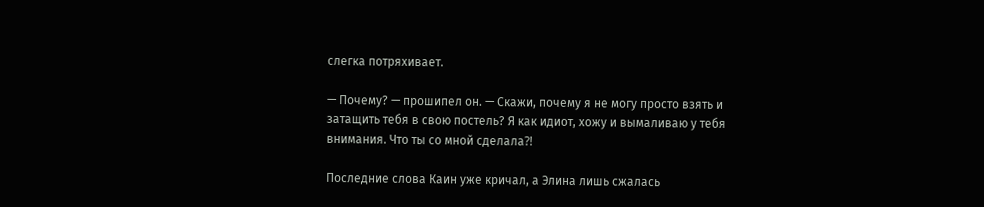слегка потряхивает.

— Почему? — прошипел он. — Скажи, почему я не могу просто взять и затащить тебя в свою постель? Я как идиот, хожу и вымаливаю у тебя внимания. Что ты со мной сделала⁈

Последние слова Каин уже кричал, а Элина лишь сжалась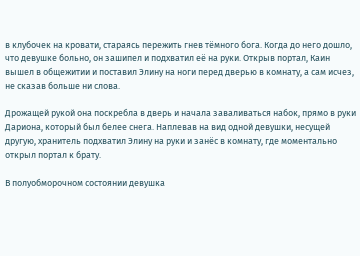в клубочек на кровати, стараясь пережить гнев тёмного бога. Когда до него дошло, что девушке больно, он зашипел и подхватил её на руки. Открыв портал, Каин вышел в общежитии и поставил Элину на ноги перед дверью в комнату, а сам исчез, не сказав больше ни слова.

Дрожащей рукой она поскребла в дверь и начала заваливаться набок, прямо в руки Дариона, который был белее снега. Наплевав на вид одной девушки, несущей другую, хранитель подхватил Элину на руки и занёс в комнату, где моментально открыл портал к брату.

В полуобморочном состоянии девушка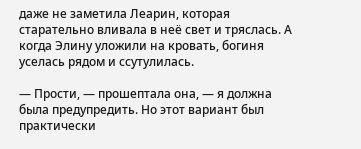даже не заметила Леарин, которая старательно вливала в неё свет и тряслась. А когда Элину уложили на кровать, богиня уселась рядом и ссутулилась.

— Прости, — прошептала она, — я должна была предупредить. Но этот вариант был практически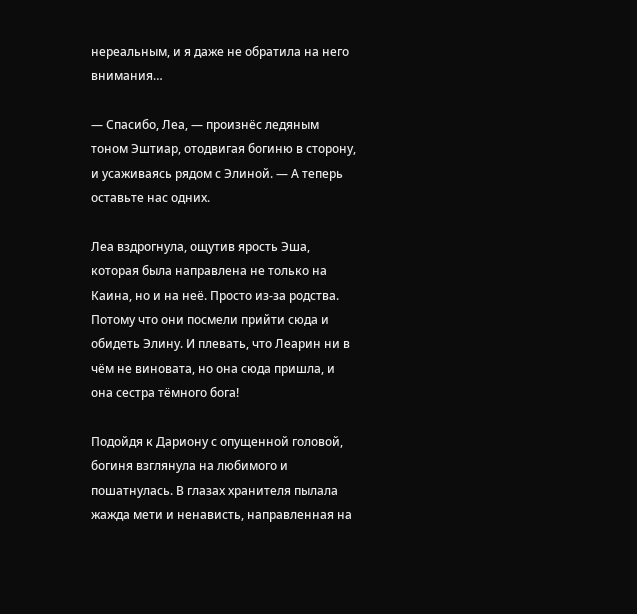нереальным, и я даже не обратила на него внимания…

— Спасибо, Леа, — произнёс ледяным тоном Эштиар, отодвигая богиню в сторону, и усаживаясь рядом с Элиной. — А теперь оставьте нас одних.

Леа вздрогнула, ощутив ярость Эша, которая была направлена не только на Каина, но и на неё. Просто из-за родства. Потому что они посмели прийти сюда и обидеть Элину. И плевать, что Леарин ни в чём не виновата, но она сюда пришла, и она сестра тёмного бога!

Подойдя к Дариону с опущенной головой, богиня взглянула на любимого и пошатнулась. В глазах хранителя пылала жажда мети и ненависть, направленная на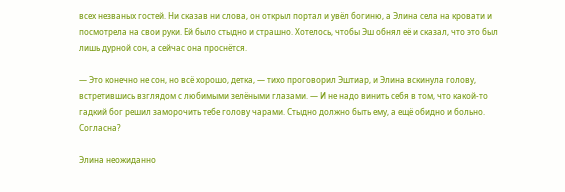всех незваных гостей. Ни сказав ни слова, он открыл портал и увёл богиню, а Элина села на кровати и посмотрела на свои руки. Ей было стыдно и страшно. Хотелось, чтобы Эш обнял её и сказал, что это был лишь дурной сон, а сейчас она проснётся.

— Это конечно не сон, но всё хорошо, детка, — тихо проговорил Эштиар, и Элина вскинула голову, встретившись взглядом с любимыми зелёными глазами. — И не надо винить себя в том, что какой-то гадкий бог решил заморочить тебе голову чарами. Стыдно должно быть ему, а ещё обидно и больно. Согласна?

Элина неожиданно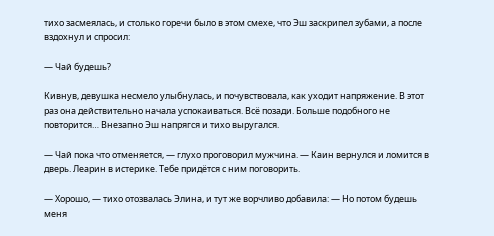тихо засмеялась, и столько горечи было в этом смехе, что Эш заскрипел зубами, а после вздохнул и спросил:

— Чай будешь?

Кивнув, девушка несмело улыбнулась, и почувствовала, как уходит напряжение. В этот раз она действительно начала успокаиваться. Всё позади. Больше подобного не повторится… Внезапно Эш напрягся и тихо выругался.

— Чай пока что отменяется, — глухо проговорил мужчина. — Каин вернулся и ломится в дверь. Леарин в истерике. Тебе придётся с ним поговорить.

— Хорошо, — тихо отозвалась Элина, и тут же ворчливо добавила: — Но потом будешь меня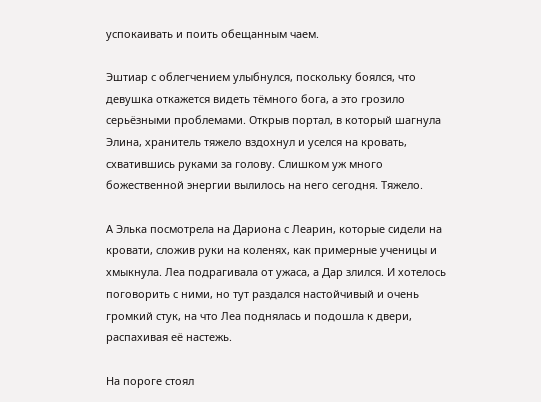успокаивать и поить обещанным чаем.

Эштиар с облегчением улыбнулся, поскольку боялся, что девушка откажется видеть тёмного бога, а это грозило серьёзными проблемами. Открыв портал, в который шагнула Элина, хранитель тяжело вздохнул и уселся на кровать, схватившись руками за голову. Слишком уж много божественной энергии вылилось на него сегодня. Тяжело.

А Элька посмотрела на Дариона с Леарин, которые сидели на кровати, сложив руки на коленях, как примерные ученицы и хмыкнула. Леа подрагивала от ужаса, а Дар злился. И хотелось поговорить с ними, но тут раздался настойчивый и очень громкий стук, на что Леа поднялась и подошла к двери, распахивая её настежь.

На пороге стоял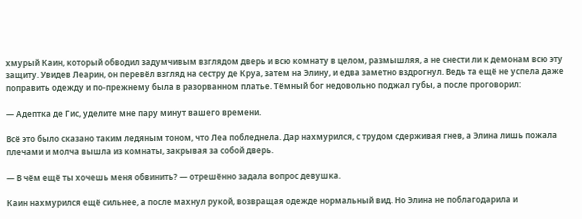хмурый Каин, который обводил задумчивым взглядом дверь и всю комнату в целом, размышляя, а не снести ли к демонам всю эту защиту. Увидев Леарин, он перевёл взгляд на сестру де Круа, затем на Элину, и едва заметно вздрогнул. Ведь та ещё не успела даже поправить одежду и по-прежнему была в разорванном платье. Тёмный бог недовольно поджал губы, а после проговорил:

— Адептка де Гис, уделите мне пару минут вашего времени.

Всё это было сказано таким ледяным тоном, что Леа побледнела. Дар нахмурился, с трудом сдерживая гнев, а Элина лишь пожала плечами и молча вышла из комнаты, закрывая за собой дверь.

— В чём ещё ты хочешь меня обвинить? — отрешённо задала вопрос девушка.

Каин нахмурился ещё сильнее, а после махнул рукой, возвращая одежде нормальный вид. Но Элина не поблагодарила и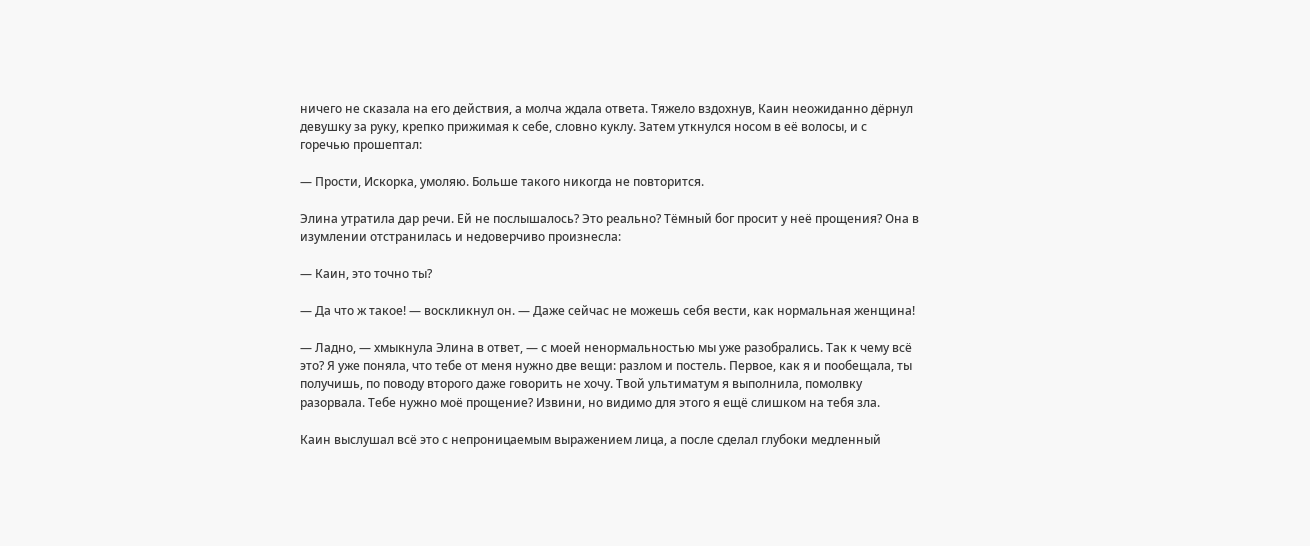ничего не сказала на его действия, а молча ждала ответа. Тяжело вздохнув, Каин неожиданно дёрнул девушку за руку, крепко прижимая к себе, словно куклу. Затем уткнулся носом в её волосы, и с горечью прошептал:

— Прости, Искорка, умоляю. Больше такого никогда не повторится.

Элина утратила дар речи. Ей не послышалось? Это реально? Тёмный бог просит у неё прощения? Она в изумлении отстранилась и недоверчиво произнесла:

— Каин, это точно ты?

— Да что ж такое! — воскликнул он. — Даже сейчас не можешь себя вести, как нормальная женщина!

— Ладно, — хмыкнула Элина в ответ, — с моей ненормальностью мы уже разобрались. Так к чему всё это? Я уже поняла, что тебе от меня нужно две вещи: разлом и постель. Первое, как я и пообещала, ты получишь, по поводу второго даже говорить не хочу. Твой ультиматум я выполнила, помолвку разорвала. Тебе нужно моё прощение? Извини, но видимо для этого я ещё слишком на тебя зла.

Каин выслушал всё это с непроницаемым выражением лица, а после сделал глубоки медленный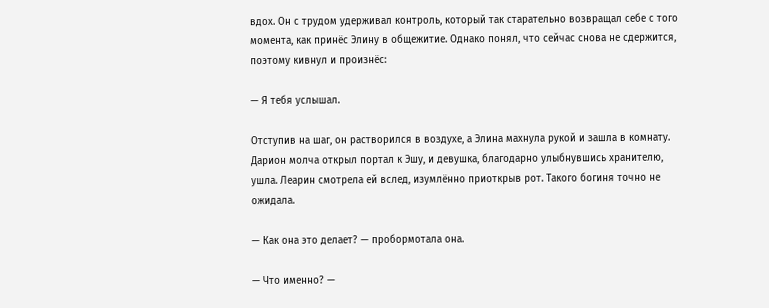вдох. Он с трудом удерживал контроль, который так старательно возвращал себе с того момента, как принёс Элину в общежитие. Однако понял, что сейчас снова не сдержится, поэтому кивнул и произнёс:

— Я тебя услышал.

Отступив на шаг, он растворился в воздухе, а Элина махнула рукой и зашла в комнату. Дарион молча открыл портал к Эшу, и девушка, благодарно улыбнувшись хранителю, ушла. Леарин смотрела ей вслед, изумлённо приоткрыв рот. Такого богиня точно не ожидала.

— Как она это делает? — пробормотала она.

— Что именно? —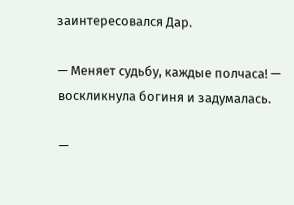заинтересовался Дар.

— Меняет судьбу, каждые полчаса! — воскликнула богиня и задумалась.

—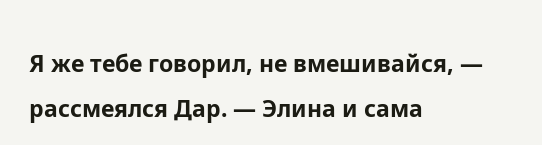Я же тебе говорил, не вмешивайся, — рассмеялся Дар. — Элина и сама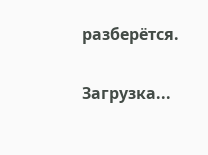разберётся.

Загрузка...